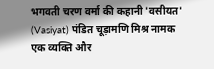भगवती चरण वर्मा की कहानी 'वसीयत' (Vasiyat) पंडित चूड़ामणि मिश्र नामक एक व्यक्ति और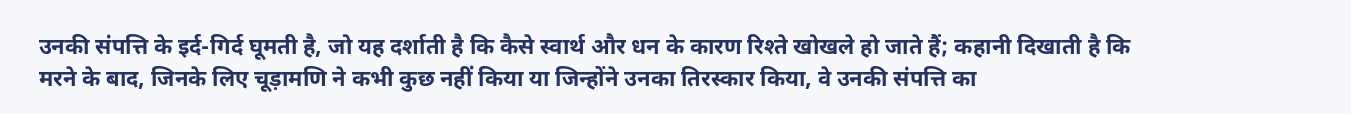उनकी संपत्ति के इर्द-गिर्द घूमती है, जो यह दर्शाती है कि कैसे स्वार्थ और धन के कारण रिश्ते खोखले हो जाते हैं; कहानी दिखाती है कि मरने के बाद, जिनके लिए चूड़ामणि ने कभी कुछ नहीं किया या जिन्होंने उनका तिरस्कार किया, वे उनकी संपत्ति का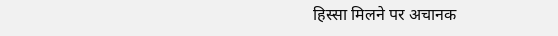हिस्सा मिलने पर अचानक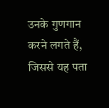उनके गुणगान करने लगते हैं, जिससे यह पता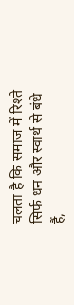चलता है कि समाज में रिश्ते सिर्फ धन और स्वार्थ से बंधे हैं,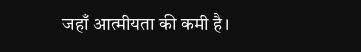जहाँ आत्मीयता की कमी है।